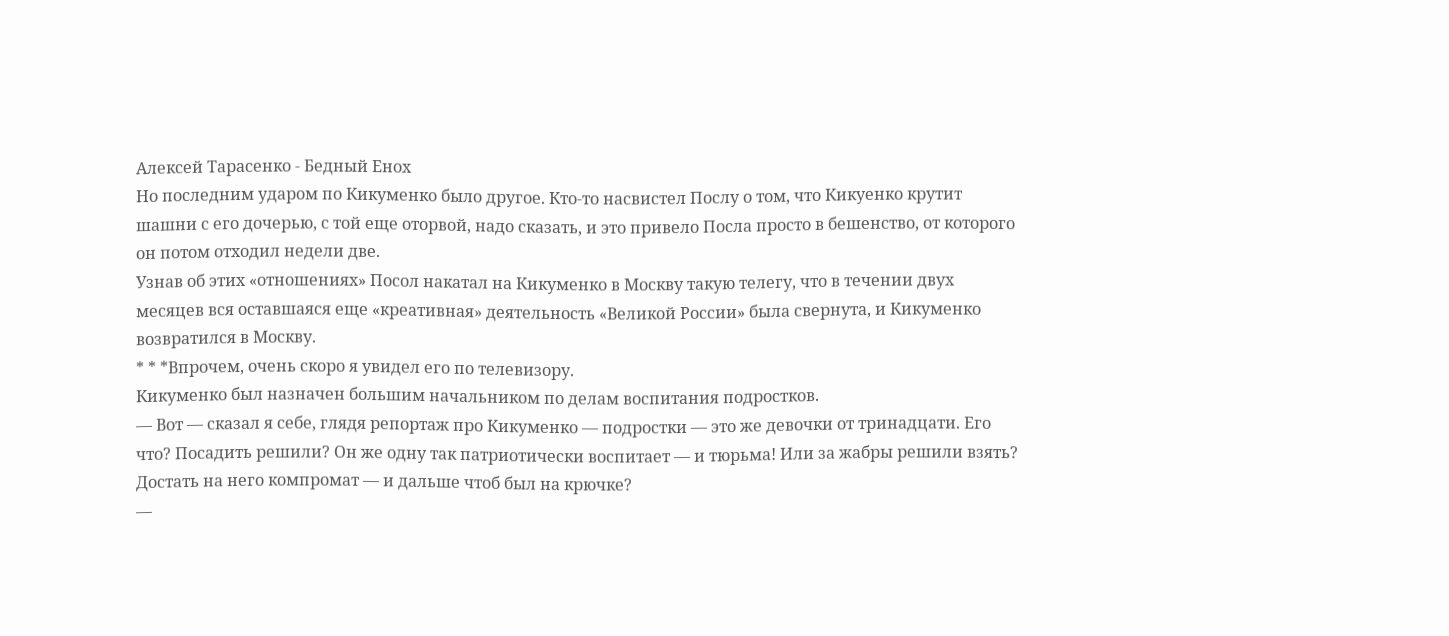Алексей Тарасенко - Бедный Енох
Но последним ударом по Кикуменко было другое. Кто-то насвистел Послу о том, что Кикуенко крутит шашни с его дочерью, с той еще оторвой, надо сказать, и это привело Посла просто в бешенство, от которого он потом отходил недели две.
Узнав об этих «отношениях» Посол накатал на Кикуменко в Москву такую телегу, что в течении двух месяцев вся оставшаяся еще «креативная» деятельность «Великой России» была свернута, и Кикуменко возвратился в Москву.
* * *Впрочем, очень скоро я увидел его по телевизору.
Кикуменко был назначен большим начальником по делам воспитания подростков.
— Вот — сказал я себе, глядя репортаж про Кикуменко — подростки — это же девочки от тринадцати. Его что? Посадить решили? Он же одну так патриотически воспитает — и тюрьма! Или за жабры решили взять? Достать на него компромат — и дальше чтоб был на крючке?
—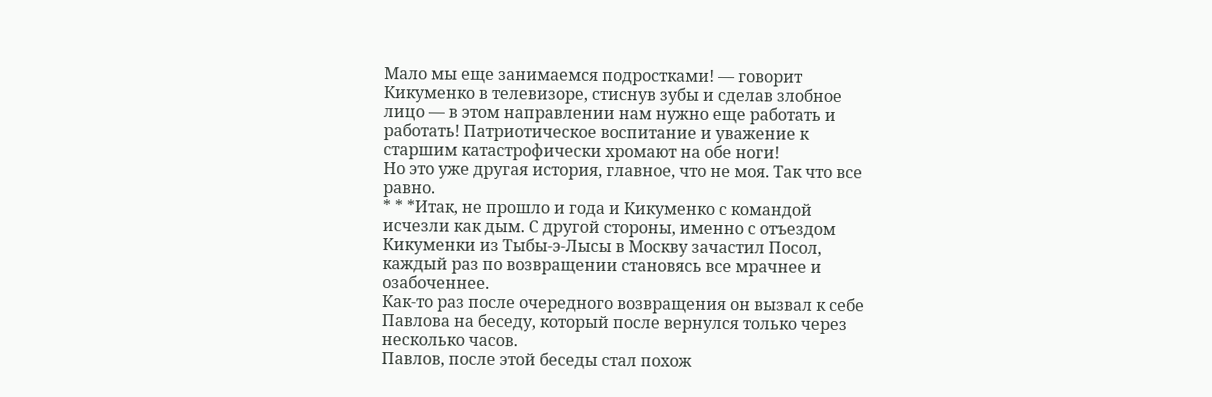Мало мы еще занимаемся подростками! — говорит Кикуменко в телевизоре, стиснув зубы и сделав злобное лицо — в этом направлении нам нужно еще работать и работать! Патриотическое воспитание и уважение к старшим катастрофически хромают на обе ноги!
Но это уже другая история, главное, что не моя. Так что все равно.
* * *Итак, не прошло и года и Кикуменко с командой исчезли как дым. С другой стороны, именно с отъездом Кикуменки из Тыбы-э-Лысы в Москву зачастил Посол, каждый раз по возвращении становясь все мрачнее и озабоченнее.
Как-то раз после очередного возвращения он вызвал к себе Павлова на беседу, который после вернулся только через несколько часов.
Павлов, после этой беседы стал похож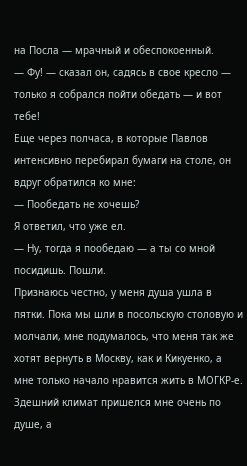на Посла — мрачный и обеспокоенный.
— Фу! — сказал он, садясь в свое кресло — только я собрался пойти обедать — и вот тебе!
Еще через полчаса, в которые Павлов интенсивно перебирал бумаги на столе, он вдруг обратился ко мне:
— Пообедать не хочешь?
Я ответил, что уже ел.
— Ну, тогда я пообедаю — а ты со мной посидишь. Пошли.
Признаюсь честно, у меня душа ушла в пятки. Пока мы шли в посольскую столовую и молчали, мне подумалось, что меня так же хотят вернуть в Москву, как и Кикуенко, а мне только начало нравится жить в МОГКР-е.
Здешний климат пришелся мне очень по душе, а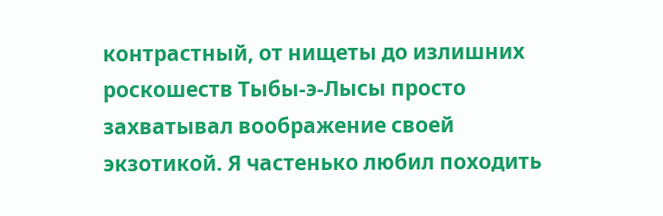контрастный, от нищеты до излишних роскошеств Тыбы-э-Лысы просто захватывал воображение своей экзотикой. Я частенько любил походить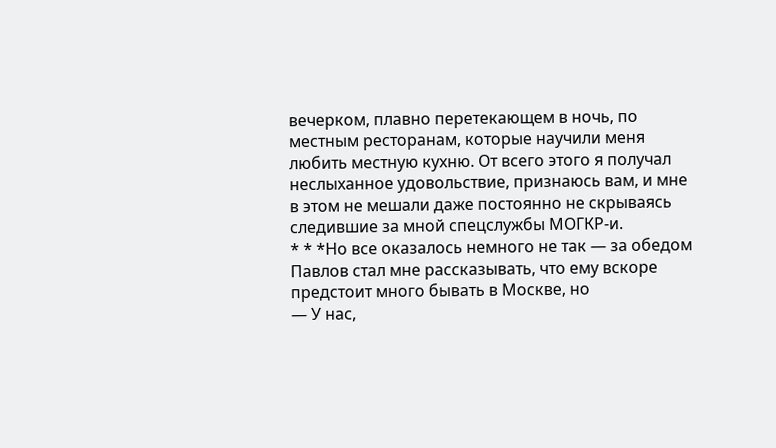вечерком, плавно перетекающем в ночь, по местным ресторанам, которые научили меня любить местную кухню. От всего этого я получал неслыханное удовольствие, признаюсь вам, и мне в этом не мешали даже постоянно не скрываясь следившие за мной спецслужбы МОГКР-и.
* * *Но все оказалось немного не так — за обедом Павлов стал мне рассказывать, что ему вскоре предстоит много бывать в Москве, но
— У нас,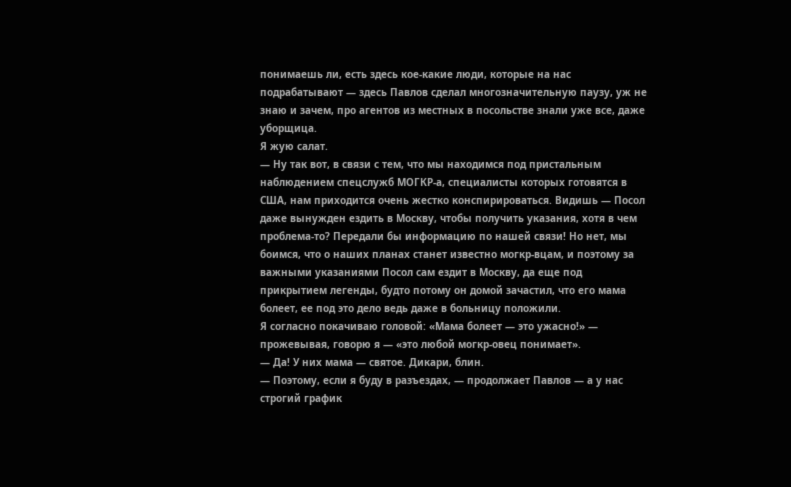понимаешь ли, есть здесь кое-какие люди, которые на нас подрабатывают — здесь Павлов сделал многозначительную паузу, уж не знаю и зачем, про агентов из местных в посольстве знали уже все, даже уборщица.
Я жую салат.
— Ну так вот, в связи с тем, что мы находимся под пристальным наблюдением спецслужб МОГКР-а, специалисты которых готовятся в США, нам приходится очень жестко конспирироваться. Видишь — Посол даже вынужден ездить в Москву, чтобы получить указания, хотя в чем проблема-то? Передали бы информацию по нашей связи! Но нет, мы боимся, что о наших планах станет известно могкр-вцам, и поэтому за важными указаниями Посол сам ездит в Москву, да еще под прикрытием легенды, будто потому он домой зачастил, что его мама болеет, ее под это дело ведь даже в больницу положили.
Я согласно покачиваю головой: «Мама болеет — это ужасно!» — прожевывая, говорю я — «это любой могкр-овец понимает».
— Да! У них мама — святое. Дикари, блин.
— Поэтому, если я буду в разъездах, — продолжает Павлов — а у нас строгий график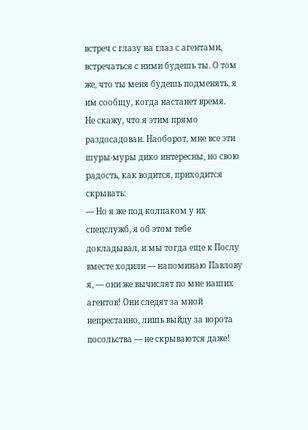встреч с глазу на глаз с агентами, встречаться с ними будешь ты. О том же, что ты меня будешь подменять, я им сообщу, когда настанет время.
Не скажу, что я этим прямо раздосадован. Наоборот, мне все эти шуры-муры дико интересны, но свою радость, как водится, приходится скрывать:
— Но я же под колпаком у их спецслужб, я об этом тебе докладывал, и мы тогда еще к Послу вместе ходили — напоминаю Павлову я, — они же вычислят по мне наших агентов! Они следят за мной непрестанно, лишь выйду за ворота посольства — не скрываются даже!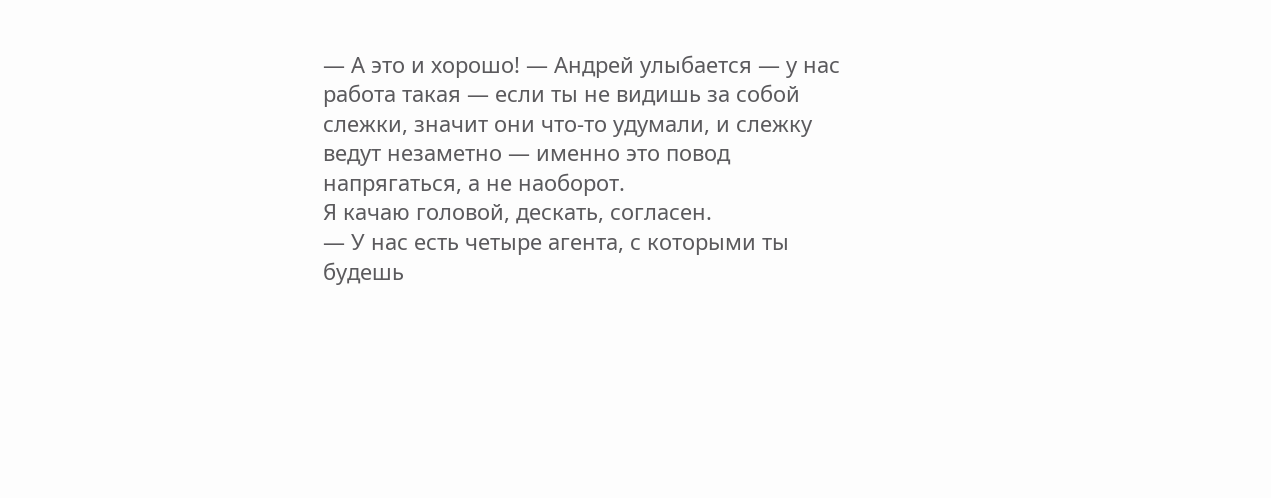— А это и хорошо! — Андрей улыбается — у нас работа такая — если ты не видишь за собой слежки, значит они что-то удумали, и слежку ведут незаметно — именно это повод напрягаться, а не наоборот.
Я качаю головой, дескать, согласен.
— У нас есть четыре агента, с которыми ты будешь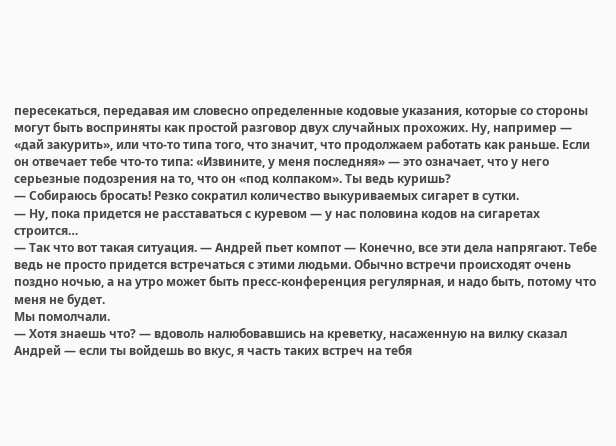пересекаться, передавая им словесно определенные кодовые указания, которые со стороны могут быть восприняты как простой разговор двух случайных прохожих. Ну, например — «дай закурить», или что-то типа того, что значит, что продолжаем работать как раньше. Если он отвечает тебе что-то типа: «Извините, у меня последняя» — это означает, что у него серьезные подозрения на то, что он «под колпаком». Ты ведь куришь?
— Собираюсь бросать! Резко сократил количество выкуриваемых сигарет в сутки.
— Ну, пока придется не расставаться с куревом — у нас половина кодов на сигаретах строится…
— Так что вот такая ситуация. — Андрей пьет компот — Конечно, все эти дела напрягают. Тебе ведь не просто придется встречаться с этими людьми. Обычно встречи происходят очень поздно ночью, а на утро может быть пресс-конференция регулярная, и надо быть, потому что меня не будет.
Мы помолчали.
— Хотя знаешь что? — вдоволь налюбовавшись на креветку, насаженную на вилку сказал Андрей — если ты войдешь во вкус, я часть таких встреч на тебя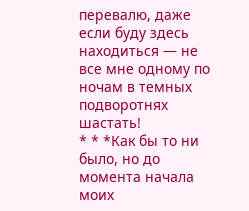перевалю, даже если буду здесь находиться — не все мне одному по ночам в темных подворотнях шастать!
* * *Как бы то ни было, но до момента начала моих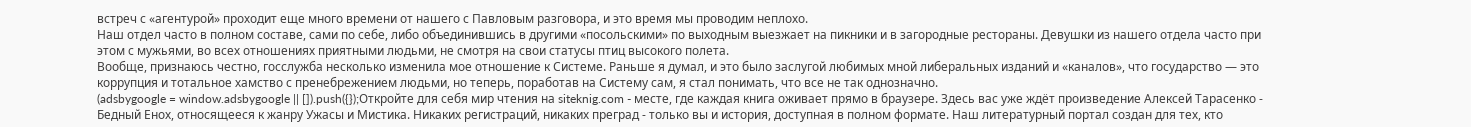встреч с «агентурой» проходит еще много времени от нашего с Павловым разговора, и это время мы проводим неплохо.
Наш отдел часто в полном составе, сами по себе, либо объединившись в другими «посольскими» по выходным выезжает на пикники и в загородные рестораны. Девушки из нашего отдела часто при этом с мужьями, во всех отношениях приятными людьми, не смотря на свои статусы птиц высокого полета.
Вообще, признаюсь честно, госслужба несколько изменила мое отношение к Системе. Раньше я думал, и это было заслугой любимых мной либеральных изданий и «каналов», что государство — это коррупция и тотальное хамство с пренебрежением людьми, но теперь, поработав на Систему сам, я стал понимать, что все не так однозначно.
(adsbygoogle = window.adsbygoogle || []).push({});Откройте для себя мир чтения на siteknig.com - месте, где каждая книга оживает прямо в браузере. Здесь вас уже ждёт произведение Алексей Тарасенко - Бедный Енох, относящееся к жанру Ужасы и Мистика. Никаких регистраций, никаких преград - только вы и история, доступная в полном формате. Наш литературный портал создан для тех, кто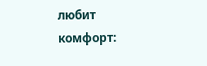любит комфорт: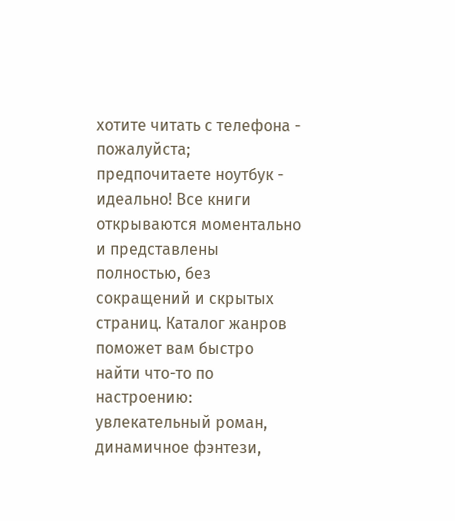хотите читать с телефона - пожалуйста; предпочитаете ноутбук - идеально! Все книги открываются моментально и представлены полностью, без сокращений и скрытых страниц. Каталог жанров поможет вам быстро найти что-то по настроению: увлекательный роман, динамичное фэнтези,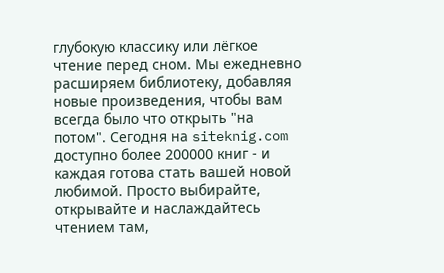глубокую классику или лёгкое чтение перед сном. Мы ежедневно расширяем библиотеку, добавляя новые произведения, чтобы вам всегда было что открыть "на потом". Сегодня на siteknig.com доступно более 200000 книг - и каждая готова стать вашей новой любимой. Просто выбирайте, открывайте и наслаждайтесь чтением там,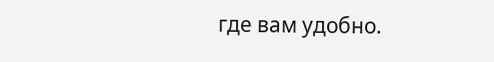где вам удобно.